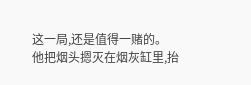这一局,还是值得一赌的。
他把烟头摁灭在烟灰缸里,抬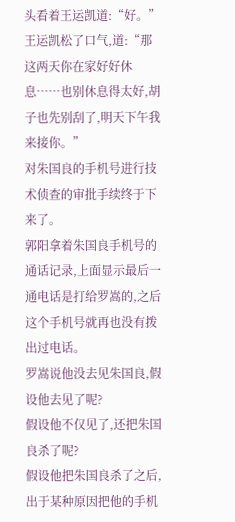头看着王运凯道:“好。”
王运凯松了口气,道:“那这两天你在家好好休息……也别休息得太好,胡子也先别刮了,明天下午我来接你。”
对朱国良的手机号进行技术侦查的审批手续终于下来了。
郭阳拿着朱国良手机号的通话记录,上面显示最后一通电话是打给罗嵩的,之后这个手机号就再也没有拨出过电话。
罗嵩说他没去见朱国良,假设他去见了呢?
假设他不仅见了,还把朱国良杀了呢?
假设他把朱国良杀了之后,出于某种原因把他的手机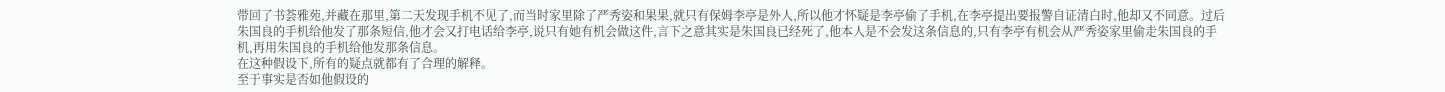带回了书荟雅苑,并藏在那里,第二天发现手机不见了,而当时家里除了严秀姿和果果,就只有保姆李亭是外人,所以他才怀疑是李亭偷了手机,在李亭提出要报警自证清白时,他却又不同意。过后朱国良的手机给他发了那条短信,他才会又打电话给李亭,说只有她有机会做这件,言下之意其实是朱国良已经死了,他本人是不会发这条信息的,只有李亭有机会从严秀姿家里偷走朱国良的手机,再用朱国良的手机给他发那条信息。
在这种假设下,所有的疑点就都有了合理的解释。
至于事实是否如他假设的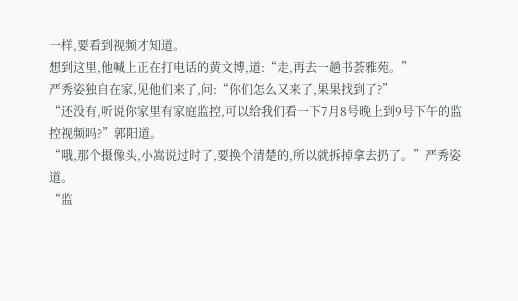一样,要看到视频才知道。
想到这里,他喊上正在打电话的黄文博,道:“走,再去一趟书荟雅苑。”
严秀姿独自在家,见他们来了,问:“你们怎么又来了,果果找到了?”
“还没有,听说你家里有家庭监控,可以给我们看一下7月8号晚上到9号下午的监控视频吗?”郭阳道。
“哦,那个摄像头,小嵩说过时了,要换个清楚的,所以就拆掉拿去扔了。”严秀姿道。
“监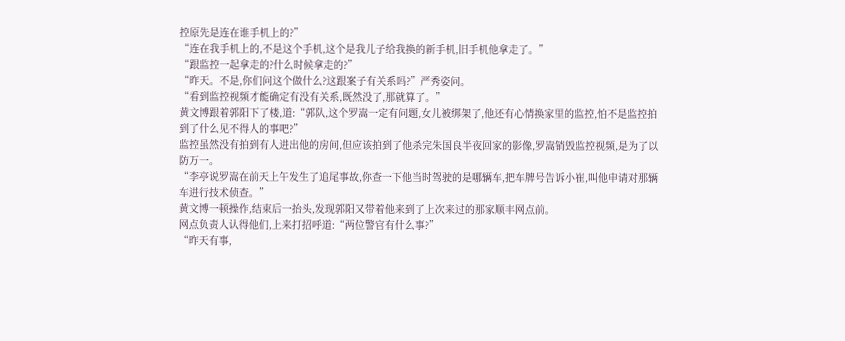控原先是连在谁手机上的?”
“连在我手机上的,不是这个手机,这个是我儿子给我换的新手机,旧手机他拿走了。”
“跟监控一起拿走的?什么时候拿走的?”
“昨天。不是,你们问这个做什么?这跟案子有关系吗?”严秀姿问。
“看到监控视频才能确定有没有关系,既然没了,那就算了。”
黄文博跟着郭阳下了楼,道:“郭队,这个罗嵩一定有问题,女儿被绑架了,他还有心情换家里的监控,怕不是监控拍到了什么见不得人的事吧?”
监控虽然没有拍到有人进出他的房间,但应该拍到了他杀完朱国良半夜回家的影像,罗嵩销毁监控视频,是为了以防万一。
“李亭说罗嵩在前天上午发生了追尾事故,你查一下他当时驾驶的是哪辆车,把车牌号告诉小崔,叫他申请对那辆车进行技术侦查。”
黄文博一顿操作,结束后一抬头,发现郭阳又带着他来到了上次来过的那家顺丰网点前。
网点负责人认得他们,上来打招呼道:“两位警官有什么事?”
“昨天有事,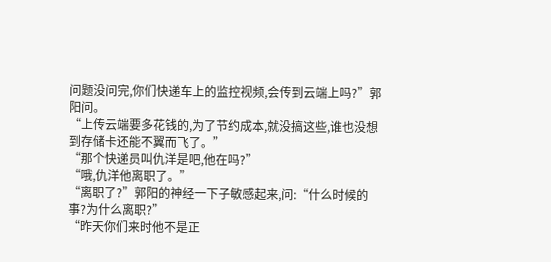问题没问完,你们快递车上的监控视频,会传到云端上吗?”郭阳问。
“上传云端要多花钱的,为了节约成本,就没搞这些,谁也没想到存储卡还能不翼而飞了。”
“那个快递员叫仇洋是吧,他在吗?”
“哦,仇洋他离职了。”
“离职了?”郭阳的神经一下子敏感起来,问:“什么时候的事?为什么离职?”
“昨天你们来时他不是正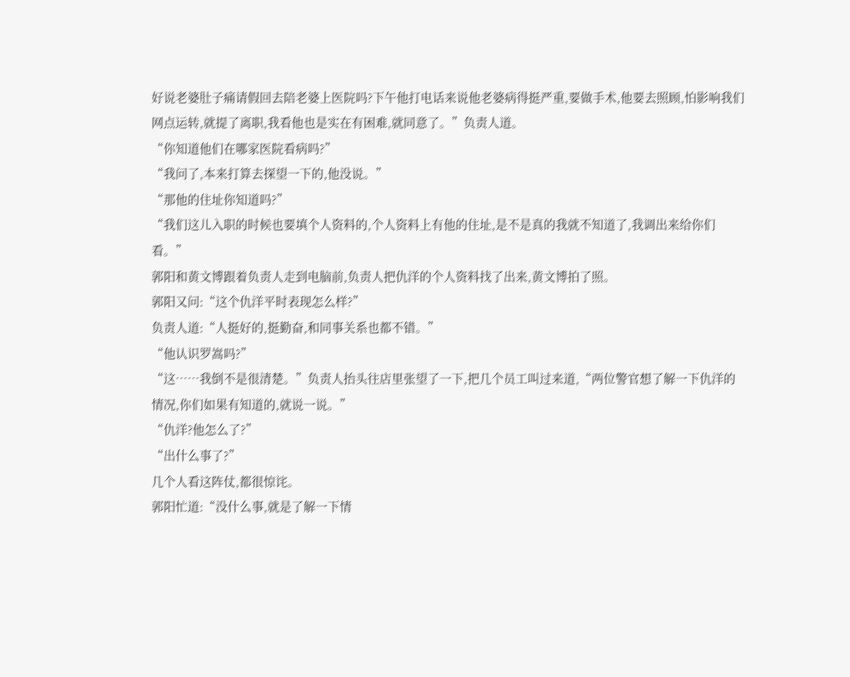好说老婆肚子痛请假回去陪老婆上医院吗?下午他打电话来说他老婆病得挺严重,要做手术,他要去照顾,怕影响我们网点运转,就提了离职,我看他也是实在有困难,就同意了。”负责人道。
“你知道他们在哪家医院看病吗?”
“我问了,本来打算去探望一下的,他没说。”
“那他的住址你知道吗?”
“我们这儿入职的时候也要填个人资料的,个人资料上有他的住址,是不是真的我就不知道了,我调出来给你们看。”
郭阳和黄文博跟着负责人走到电脑前,负责人把仇洋的个人资料找了出来,黄文博拍了照。
郭阳又问:“这个仇洋平时表现怎么样?”
负责人道:“人挺好的,挺勤奋,和同事关系也都不错。”
“他认识罗嵩吗?”
“这……我倒不是很清楚。”负责人抬头往店里张望了一下,把几个员工叫过来道,“两位警官想了解一下仇洋的情况,你们如果有知道的,就说一说。”
“仇洋?他怎么了?”
“出什么事了?”
几个人看这阵仗,都很惊诧。
郭阳忙道:“没什么事,就是了解一下情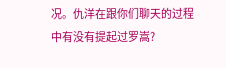况。仇洋在跟你们聊天的过程中有没有提起过罗嵩?